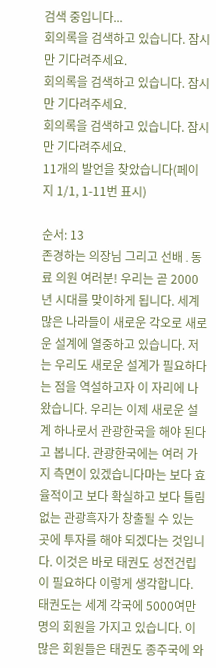검색 중입니다...
회의록을 검색하고 있습니다. 잠시만 기다려주세요.
회의록을 검색하고 있습니다. 잠시만 기다려주세요.
회의록을 검색하고 있습니다. 잠시만 기다려주세요.
11개의 발언을 찾았습니다(페이지 1/1, 1-11번 표시)

순서: 13
존경하는 의장님 그리고 선배․동료 의원 여러분! 우리는 곧 2000년 시대를 맞이하게 됩니다. 세계 많은 나라들이 새로운 각오로 새로운 설계에 열중하고 있습니다. 저는 우리도 새로운 설계가 필요하다는 점을 역설하고자 이 자리에 나왔습니다. 우리는 이제 새로운 설계 하나로서 관광한국을 해야 된다고 봅니다. 관광한국에는 여러 가지 측면이 있겠습니다마는 보다 효율적이고 보다 확실하고 보다 틀림없는 관광흑자가 창출될 수 있는 곳에 투자를 해야 되겠다는 것입니다. 이것은 바로 태권도 성전건립이 필요하다 이렇게 생각합니다. 태권도는 세계 각국에 5000여만 명의 회원을 가지고 있습니다. 이 많은 회원들은 태권도 종주국에 와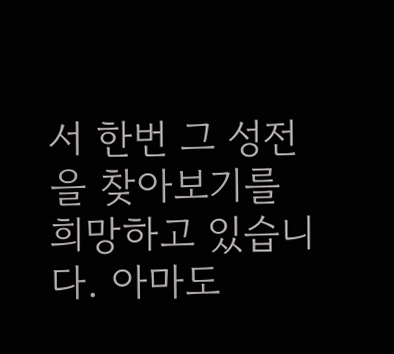서 한번 그 성전을 찾아보기를 희망하고 있습니다. 아마도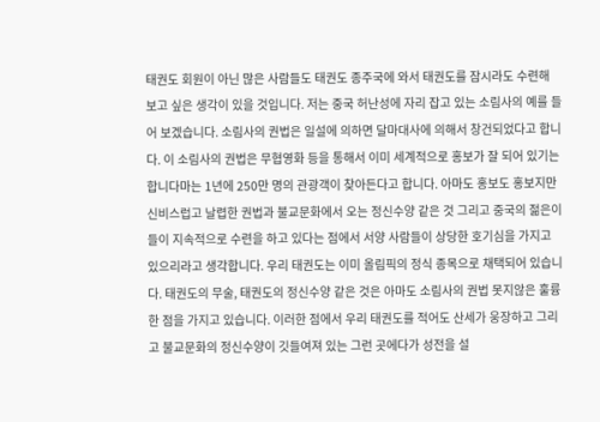태권도 회원이 아닌 많은 사람들도 태권도 종주국에 와서 태권도를 잠시라도 수련해 보고 싶은 생각이 있을 것입니다. 저는 중국 허난성에 자리 잡고 있는 소림사의 예를 들어 보겠습니다. 소림사의 권법은 일설에 의하면 달마대사에 의해서 창건되었다고 합니다. 이 소림사의 권법은 무협영화 등을 통해서 이미 세계적으로 홍보가 잘 되어 있기는 합니다마는 1년에 250만 명의 관광객이 찾아든다고 합니다. 아마도 홍보도 홍보지만 신비스럽고 날렵한 권법과 불교문화에서 오는 정신수양 같은 것 그리고 중국의 젊은이들이 지속적으로 수련을 하고 있다는 점에서 서양 사람들이 상당한 호기심을 가지고 있으리라고 생각합니다. 우리 태권도는 이미 올림픽의 정식 종목으로 채택되어 있습니다. 태권도의 무술, 태권도의 정신수양 같은 것은 아마도 소림사의 권법 못지않은 훌륭한 점을 가지고 있습니다. 이러한 점에서 우리 태권도를 적어도 산세가 웅장하고 그리고 불교문화의 정신수양이 깃들여져 있는 그런 곳에다가 성전을 설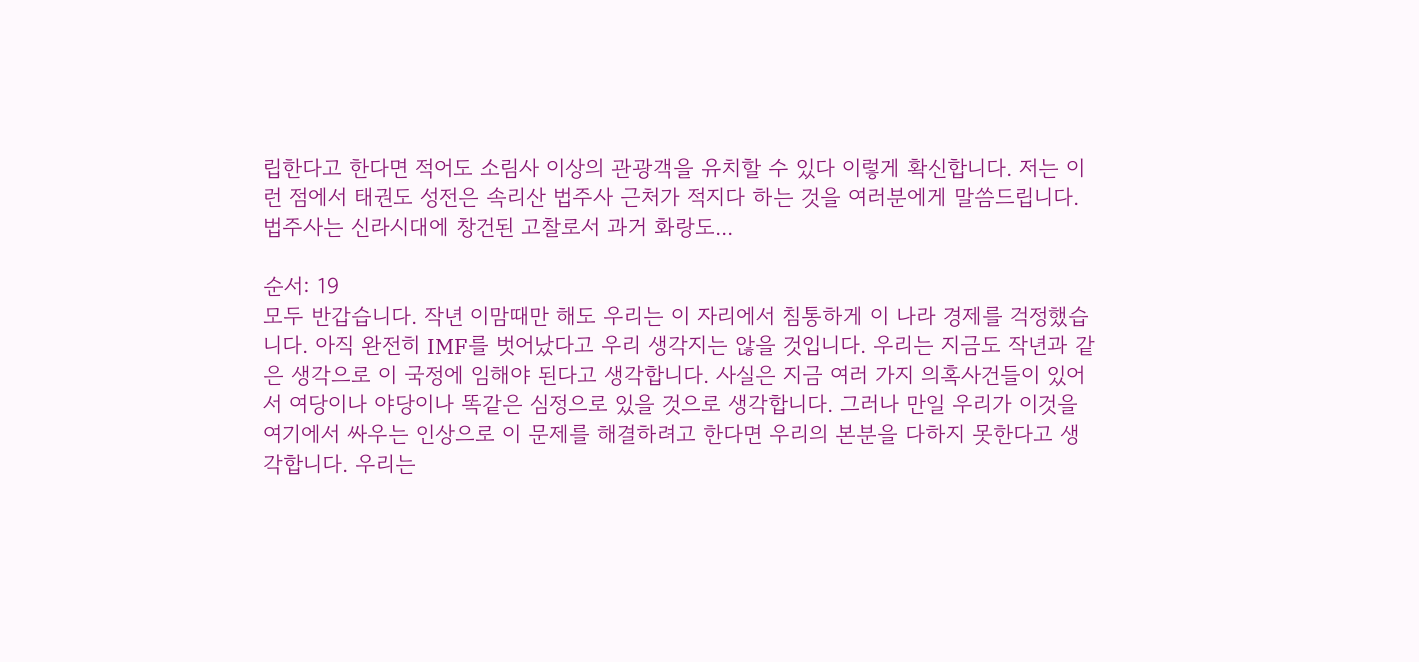립한다고 한다면 적어도 소림사 이상의 관광객을 유치할 수 있다 이렇게 확신합니다. 저는 이런 점에서 태권도 성전은 속리산 법주사 근처가 적지다 하는 것을 여러분에게 말씀드립니다. 법주사는 신라시대에 창건된 고찰로서 과거 화랑도...

순서: 19
모두 반갑습니다. 작년 이맘때만 해도 우리는 이 자리에서 침통하게 이 나라 경제를 걱정했습니다. 아직 완전히 IMF를 벗어났다고 우리 생각지는 않을 것입니다. 우리는 지금도 작년과 같은 생각으로 이 국정에 임해야 된다고 생각합니다. 사실은 지금 여러 가지 의혹사건들이 있어서 여당이나 야당이나 똑같은 심정으로 있을 것으로 생각합니다. 그러나 만일 우리가 이것을 여기에서 싸우는 인상으로 이 문제를 해결하려고 한다면 우리의 본분을 다하지 못한다고 생각합니다. 우리는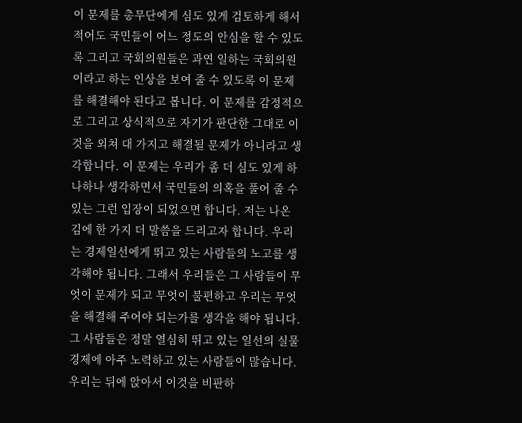이 문제를 총무단에게 심도 있게 검토하게 해서 적어도 국민들이 어느 정도의 안심을 할 수 있도록 그리고 국회의원들은 과연 일하는 국회의원이라고 하는 인상을 보여 줄 수 있도록 이 문제를 해결해야 된다고 봅니다. 이 문제를 감정적으로 그리고 상식적으로 자기가 판단한 그대로 이것을 외쳐 대 가지고 해결될 문제가 아니라고 생각합니다. 이 문제는 우리가 좀 더 심도 있게 하나하나 생각하면서 국민들의 의혹을 풀어 줄 수 있는 그런 입장이 되었으면 합니다. 저는 나온 김에 한 가지 더 말씀을 드리고자 합니다. 우리는 경제일선에게 뛰고 있는 사람들의 노고를 생각해야 됩니다. 그래서 우리들은 그 사람들이 무엇이 문제가 되고 무엇이 불편하고 우리는 무엇을 해결해 주어야 되는가를 생각을 해야 됩니다. 그 사람들은 정말 열심히 뛰고 있는 일선의 실물경제에 아주 노력하고 있는 사람들이 많습니다. 우리는 뒤에 앉아서 이것을 비판하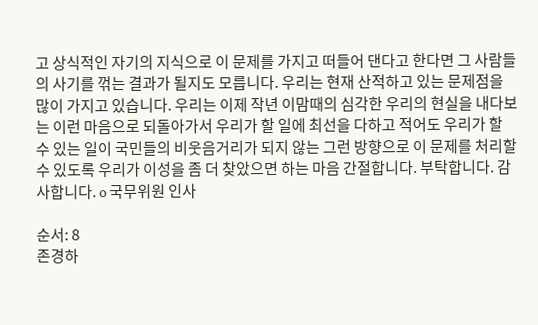고 상식적인 자기의 지식으로 이 문제를 가지고 떠들어 댄다고 한다면 그 사람들의 사기를 꺾는 결과가 될지도 모릅니다. 우리는 현재 산적하고 있는 문제점을 많이 가지고 있습니다. 우리는 이제 작년 이맘때의 심각한 우리의 현실을 내다보는 이런 마음으로 되돌아가서 우리가 할 일에 최선을 다하고 적어도 우리가 할 수 있는 일이 국민들의 비웃음거리가 되지 않는 그런 방향으로 이 문제를 처리할 수 있도록 우리가 이성을 좀 더 찾았으면 하는 마음 간절합니다. 부탁합니다. 감사합니다. o 국무위원 인사

순서: 8
존경하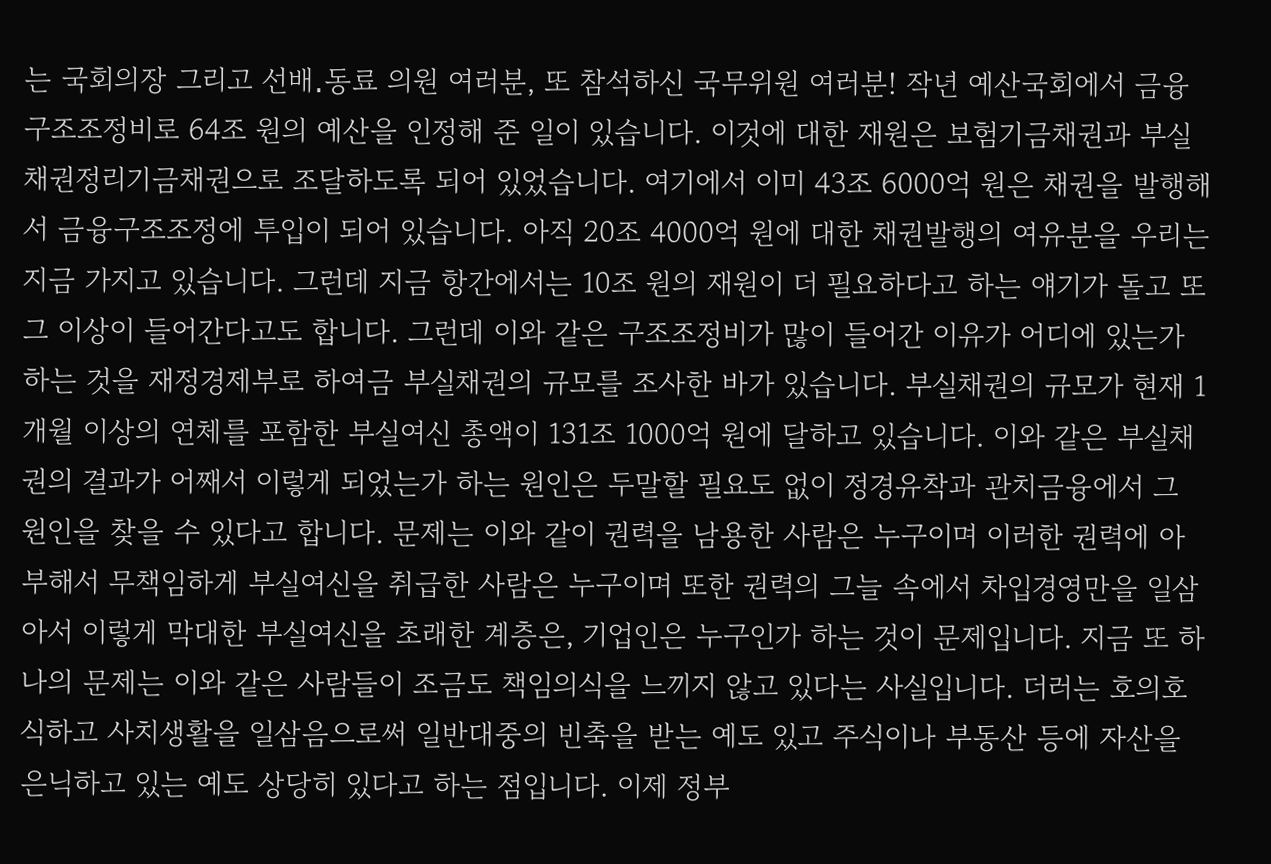는 국회의장 그리고 선배․동료 의원 여러분, 또 참석하신 국무위원 여러분! 작년 예산국회에서 금융구조조정비로 64조 원의 예산을 인정해 준 일이 있습니다. 이것에 대한 재원은 보험기금채권과 부실채권정리기금채권으로 조달하도록 되어 있었습니다. 여기에서 이미 43조 6000억 원은 채권을 발행해서 금융구조조정에 투입이 되어 있습니다. 아직 20조 4000억 원에 대한 채권발행의 여유분을 우리는 지금 가지고 있습니다. 그런데 지금 항간에서는 10조 원의 재원이 더 필요하다고 하는 얘기가 돌고 또 그 이상이 들어간다고도 합니다. 그런데 이와 같은 구조조정비가 많이 들어간 이유가 어디에 있는가 하는 것을 재정경제부로 하여금 부실채권의 규모를 조사한 바가 있습니다. 부실채권의 규모가 현재 1개월 이상의 연체를 포함한 부실여신 총액이 131조 1000억 원에 달하고 있습니다. 이와 같은 부실채권의 결과가 어째서 이렇게 되었는가 하는 원인은 두말할 필요도 없이 정경유착과 관치금융에서 그 원인을 찾을 수 있다고 합니다. 문제는 이와 같이 권력을 남용한 사람은 누구이며 이러한 권력에 아부해서 무책임하게 부실여신을 취급한 사람은 누구이며 또한 권력의 그늘 속에서 차입경영만을 일삼아서 이렇게 막대한 부실여신을 초래한 계층은, 기업인은 누구인가 하는 것이 문제입니다. 지금 또 하나의 문제는 이와 같은 사람들이 조금도 책임의식을 느끼지 않고 있다는 사실입니다. 더러는 호의호식하고 사치생활을 일삼음으로써 일반대중의 빈축을 받는 예도 있고 주식이나 부동산 등에 자산을 은닉하고 있는 예도 상당히 있다고 하는 점입니다. 이제 정부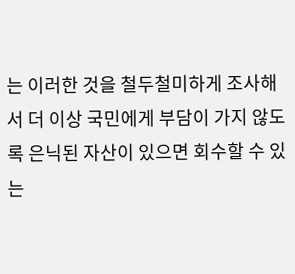는 이러한 것을 철두철미하게 조사해서 더 이상 국민에게 부담이 가지 않도록 은닉된 자산이 있으면 회수할 수 있는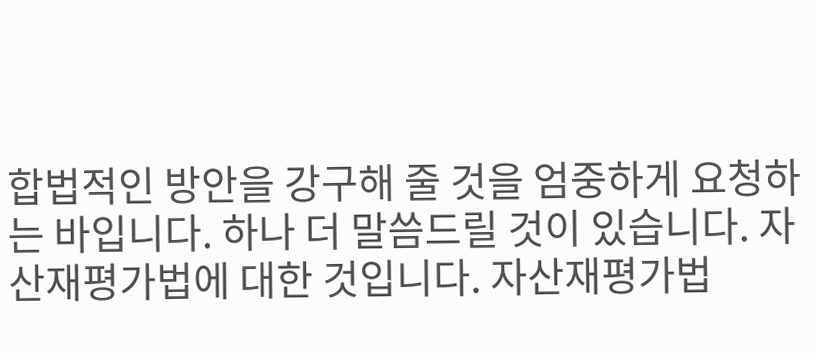합법적인 방안을 강구해 줄 것을 엄중하게 요청하는 바입니다. 하나 더 말씀드릴 것이 있습니다. 자산재평가법에 대한 것입니다. 자산재평가법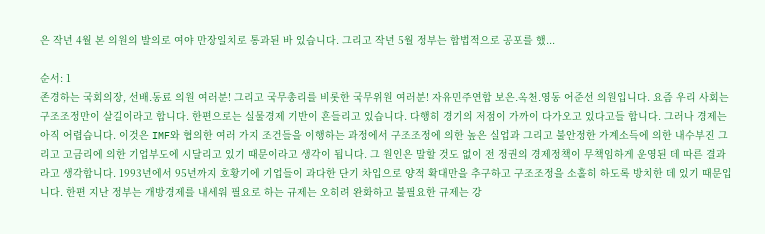은 작년 4월 본 의원의 발의로 여야 만장일치로 통과된 바 있습니다. 그리고 작년 5월 정부는 합법적으로 공포를 했...

순서: 1
존경하는 국회의장, 선배․동료 의원 여러분! 그리고 국무총리를 비롯한 국무위원 여러분! 자유민주연합 보은․옥천․영동 어준선 의원입니다. 요즘 우리 사회는 구조조정만이 살길이라고 합니다. 한편으로는 실물경제 기반이 흔들리고 있습니다. 다행히 경기의 저점이 가까이 다가오고 있다고들 합니다. 그러나 경제는 아직 어렵습니다. 이것은 IMF와 협의한 여러 가지 조건들을 이행하는 과정에서 구조조정에 의한 높은 실업과 그리고 불안정한 가계소득에 의한 내수부진 그리고 고금리에 의한 기업부도에 시달리고 있기 때문이라고 생각이 됩니다. 그 원인은 말할 것도 없이 전 정권의 경제정책이 무책임하게 운영된 데 따른 결과라고 생각합니다. 1993년에서 95년까지 호황기에 기업들이 과다한 단기 차입으로 양적 확대만을 추구하고 구조조정을 소홀히 하도록 방치한 데 있기 때문입니다. 한편 지난 정부는 개방경제를 내세워 필요로 하는 규제는 오히려 완화하고 불필요한 규제는 강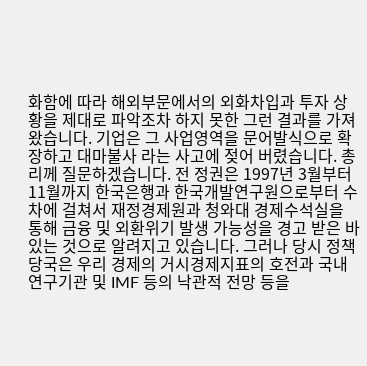화함에 따라 해외부문에서의 외화차입과 투자 상황을 제대로 파악조차 하지 못한 그런 결과를 가져왔습니다. 기업은 그 사업영역을 문어발식으로 확장하고 대마불사 라는 사고에 젖어 버렸습니다. 총리께 질문하겠습니다. 전 정권은 1997년 3월부터 11월까지 한국은행과 한국개발연구원으로부터 수차에 걸쳐서 재정경제원과 청와대 경제수석실을 통해 금융 및 외환위기 발생 가능성을 경고 받은 바 있는 것으로 알려지고 있습니다. 그러나 당시 정책당국은 우리 경제의 거시경제지표의 호전과 국내연구기관 및 IMF 등의 낙관적 전망 등을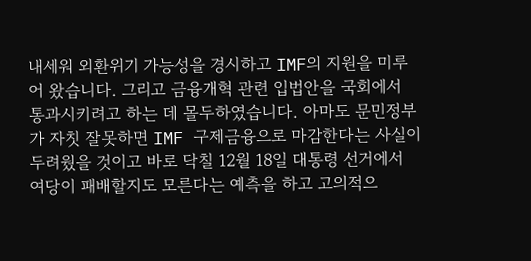내세워 외환위기 가능성을 경시하고 IMF의 지원을 미루어 왔습니다. 그리고 금융개혁 관련 입법안을 국회에서 통과시키려고 하는 데 몰두하였습니다. 아마도 문민정부가 자칫 잘못하면 IMF 구제금융으로 마감한다는 사실이 두려웠을 것이고 바로 닥칠 12월 18일 대통령 선거에서 여당이 패배할지도 모른다는 예측을 하고 고의적으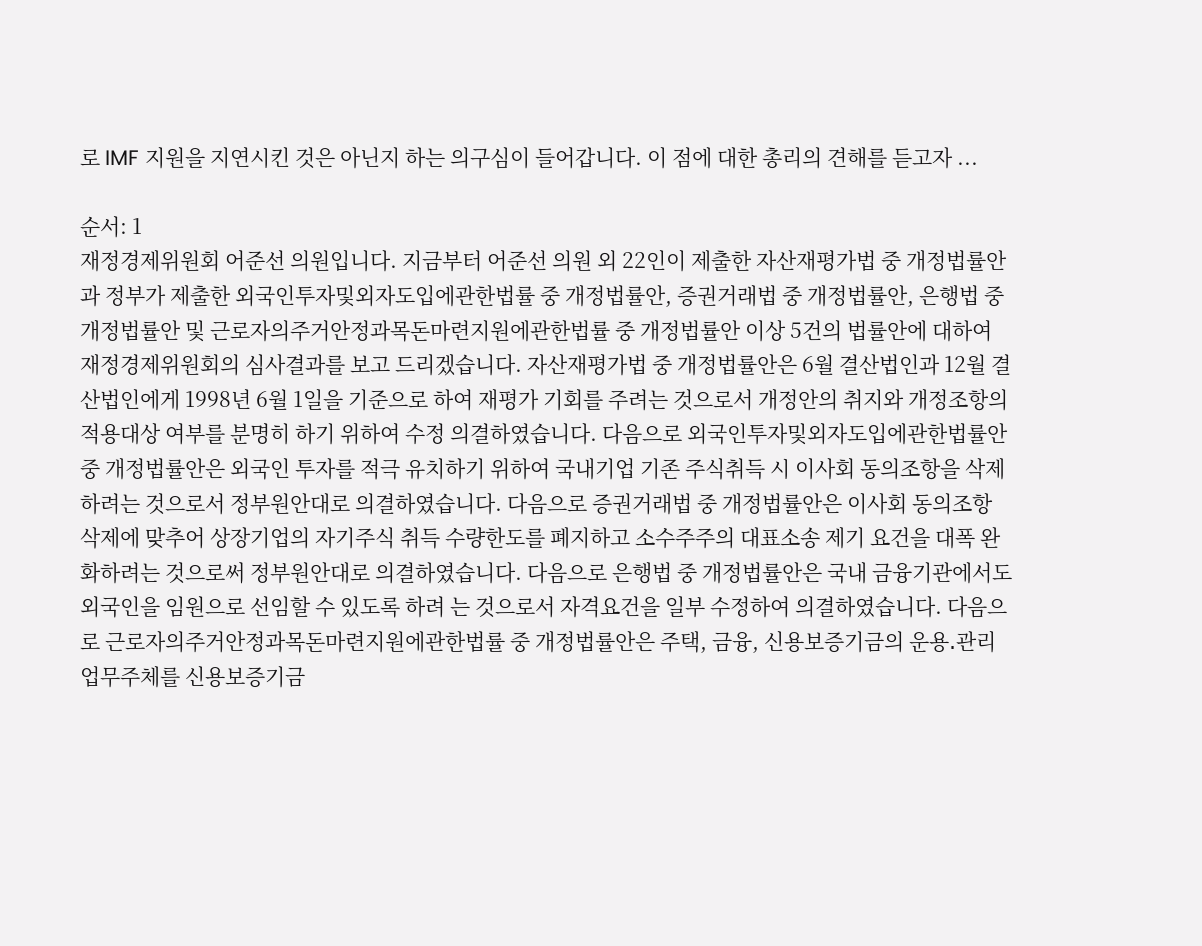로 IMF 지원을 지연시킨 것은 아닌지 하는 의구심이 들어갑니다. 이 점에 대한 총리의 견해를 듣고자 ...

순서: 1
재정경제위원회 어준선 의원입니다. 지금부터 어준선 의원 외 22인이 제출한 자산재평가법 중 개정법률안과 정부가 제출한 외국인투자및외자도입에관한법률 중 개정법률안, 증권거래법 중 개정법률안, 은행법 중 개정법률안 및 근로자의주거안정과목돈마련지원에관한법률 중 개정법률안 이상 5건의 법률안에 대하여 재정경제위원회의 심사결과를 보고 드리겠습니다. 자산재평가법 중 개정법률안은 6월 결산법인과 12월 결산법인에게 1998년 6월 1일을 기준으로 하여 재평가 기회를 주려는 것으로서 개정안의 취지와 개정조항의 적용대상 여부를 분명히 하기 위하여 수정 의결하였습니다. 다음으로 외국인투자및외자도입에관한법률안 중 개정법률안은 외국인 투자를 적극 유치하기 위하여 국내기업 기존 주식취득 시 이사회 동의조항을 삭제하려는 것으로서 정부원안대로 의결하였습니다. 다음으로 증권거래법 중 개정법률안은 이사회 동의조항 삭제에 맞추어 상장기업의 자기주식 취득 수량한도를 폐지하고 소수주주의 대표소송 제기 요건을 대폭 완화하려는 것으로써 정부원안대로 의결하였습니다. 다음으로 은행법 중 개정법률안은 국내 금융기관에서도 외국인을 임원으로 선임할 수 있도록 하려 는 것으로서 자격요건을 일부 수정하여 의결하였습니다. 다음으로 근로자의주거안정과목돈마련지원에관한법률 중 개정법률안은 주택, 금융, 신용보증기금의 운용․관리 업무주체를 신용보증기금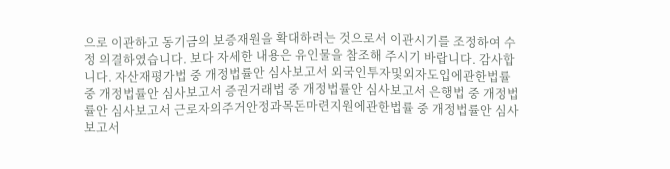으로 이관하고 동기금의 보증재원을 확대하려는 것으로서 이관시기를 조정하여 수정 의결하였습니다. 보다 자세한 내용은 유인물을 참조해 주시기 바랍니다. 감사합니다. 자산재평가법 중 개정법률안 심사보고서 외국인투자및외자도입에관한법률 중 개정법률안 심사보고서 증권거래법 중 개정법률안 심사보고서 은행법 중 개정법률안 심사보고서 근로자의주거안정과목돈마련지원에관한법률 중 개정법률안 심사보고서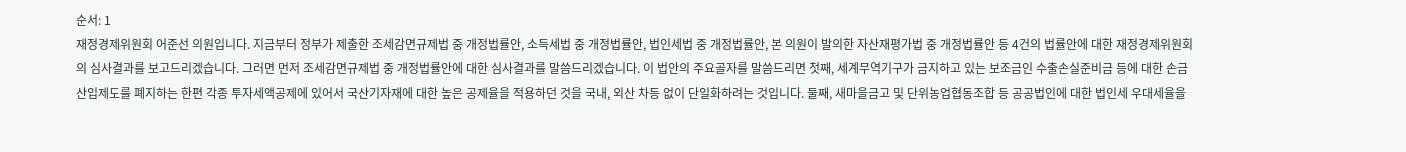순서: 1
재정경제위원회 어준선 의원입니다. 지금부터 정부가 제출한 조세감면규제법 중 개정법률안, 소득세법 중 개정법률안, 법인세법 중 개정법률안, 본 의원이 발의한 자산재평가법 중 개정법률안 등 4건의 법률안에 대한 재정경제위원회의 심사결과를 보고드리겠습니다. 그러면 먼저 조세감면규제법 중 개정법률안에 대한 심사결과를 말씀드리겠습니다. 이 법안의 주요골자를 말씀드리면 첫째, 세계무역기구가 금지하고 있는 보조금인 수출손실준비금 등에 대한 손금산입제도를 폐지하는 한편 각종 투자세액공제에 있어서 국산기자재에 대한 높은 공제율을 적용하던 것을 국내, 외산 차등 없이 단일화하려는 것입니다. 둘째, 새마을금고 및 단위농업협동조합 등 공공법인에 대한 법인세 우대세율을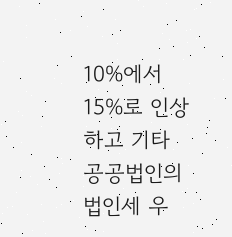10%에서 15%로 인상하고 기타 공공법인의 법인세 우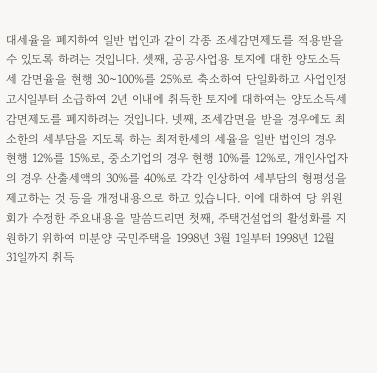대세율을 폐지하여 일반 법인과 같이 각종 조세감면제도를 적용받을 수 있도록 하려는 것입니다. 셋째, 공공사업용 토지에 대한 양도소득세 감면율을 현행 30~100%를 25%로 축소하여 단일화하고 사업인정고시일부터 소급하여 2년 이내에 취득한 토지에 대하여는 양도소득세 감면제도를 폐지하려는 것입니다. 넷째, 조세감면을 받을 경우에도 최소한의 세부담을 지도록 하는 최저한세의 세율을 일반 법인의 경우 현행 12%를 15%로, 중소기업의 경우 현행 10%를 12%로, 개인사업자의 경우 산출세액의 30%를 40%로 각각 인상하여 세부담의 형평성을 제고하는 것 등을 개정내용으로 하고 있습니다. 이에 대하여 당 위원회가 수정한 주요내용을 말씀드리면 첫째, 주택건설업의 활성화를 지원하기 위하여 미분양 국민주택을 1998년 3월 1일부터 1998년 12월 31일까지 취득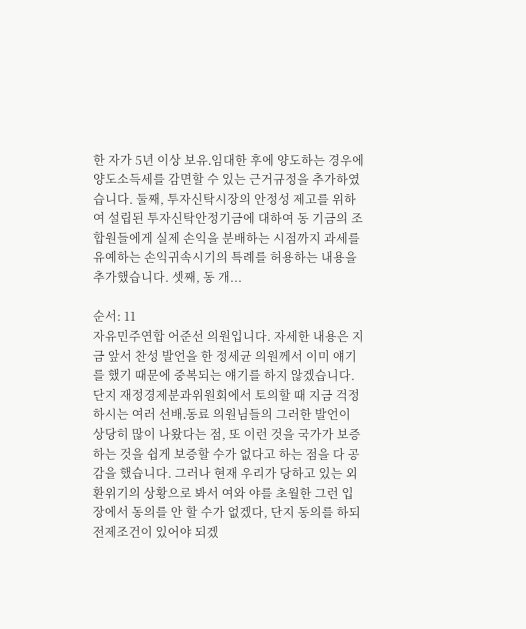한 자가 5년 이상 보유․임대한 후에 양도하는 경우에 양도소득세를 감면할 수 있는 근거규정을 추가하였습니다. 둘째, 투자신탁시장의 안정성 제고를 위하여 설립된 투자신탁안정기금에 대하여 동 기금의 조합원들에게 실제 손익을 분배하는 시점까지 과세를 유예하는 손익귀속시기의 특례를 허용하는 내용을 추가했습니다. 셋째, 동 개...

순서: 11
자유민주연합 어준선 의원입니다. 자세한 내용은 지금 앞서 찬성 발언을 한 정세균 의원께서 이미 얘기를 했기 때문에 중복되는 얘기를 하지 않겠습니다. 단지 재정경제분과위원회에서 토의할 때 지금 걱정하시는 여러 선배․동료 의원님들의 그러한 발언이 상당히 많이 나왔다는 점, 또 이런 것을 국가가 보증하는 것을 쉽게 보증할 수가 없다고 하는 점을 다 공감을 했습니다. 그러나 현재 우리가 당하고 있는 외환위기의 상황으로 봐서 여와 야를 초월한 그런 입장에서 동의를 안 할 수가 없겠다, 단지 동의를 하되 전제조건이 있어야 되겠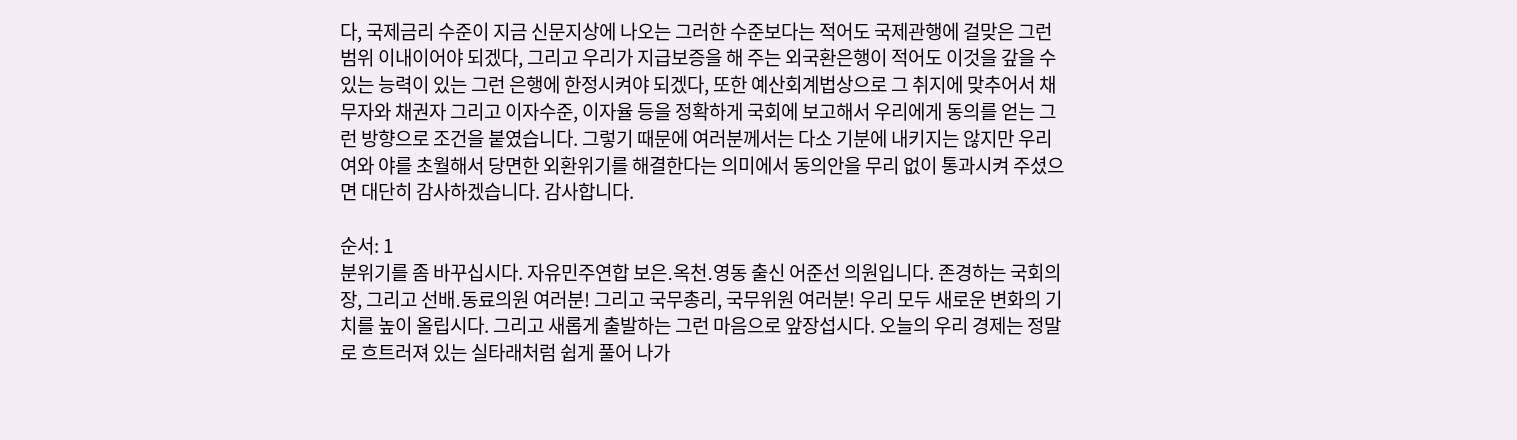다, 국제금리 수준이 지금 신문지상에 나오는 그러한 수준보다는 적어도 국제관행에 걸맞은 그런 범위 이내이어야 되겠다, 그리고 우리가 지급보증을 해 주는 외국환은행이 적어도 이것을 갚을 수 있는 능력이 있는 그런 은행에 한정시켜야 되겠다, 또한 예산회계법상으로 그 취지에 맞추어서 채무자와 채권자 그리고 이자수준, 이자율 등을 정확하게 국회에 보고해서 우리에게 동의를 얻는 그런 방향으로 조건을 붙였습니다. 그렇기 때문에 여러분께서는 다소 기분에 내키지는 않지만 우리 여와 야를 초월해서 당면한 외환위기를 해결한다는 의미에서 동의안을 무리 없이 통과시켜 주셨으면 대단히 감사하겠습니다. 감사합니다.

순서: 1
분위기를 좀 바꾸십시다. 자유민주연합 보은․옥천․영동 출신 어준선 의원입니다. 존경하는 국회의장, 그리고 선배․동료의원 여러분! 그리고 국무총리, 국무위원 여러분! 우리 모두 새로운 변화의 기치를 높이 올립시다. 그리고 새롭게 출발하는 그런 마음으로 앞장섭시다. 오늘의 우리 경제는 정말로 흐트러져 있는 실타래처럼 쉽게 풀어 나가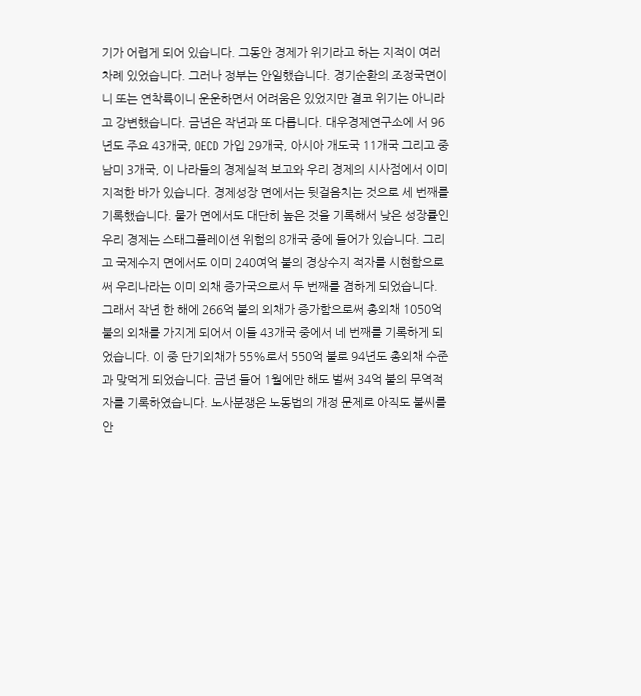기가 어렵게 되어 있습니다. 그동안 경제가 위기라고 하는 지적이 여러 차례 있었습니다. 그러나 정부는 안일했습니다. 경기순환의 조정국면이니 또는 연착륙이니 운운하면서 어려움은 있었지만 결코 위기는 아니라고 강변했습니다. 금년은 작년과 또 다릅니다. 대우경제연구소에 서 96년도 주요 43개국, OECD 가입 29개국, 아시아 개도국 11개국 그리고 중남미 3개국, 이 나라들의 경제실적 보고와 우리 경제의 시사점에서 이미 지적한 바가 있습니다. 경제성장 면에서는 뒷걸음치는 것으로 세 번째를 기록했습니다. 물가 면에서도 대단히 높은 것을 기록해서 낮은 성장률인 우리 경제는 스태그플레이션 위험의 8개국 중에 들어가 있습니다. 그리고 국제수지 면에서도 이미 240여억 불의 경상수지 적자를 시현함으로써 우리나라는 이미 외채 증가국으로서 두 번째를 겸하게 되었습니다. 그래서 작년 한 해에 266억 불의 외채가 증가함으로써 총외채 1050억 불의 외채를 가지게 되어서 이들 43개국 중에서 네 번째를 기록하게 되었습니다. 이 중 단기외채가 55%로서 550억 불로 94년도 총외채 수준과 맞먹게 되었습니다. 금년 들어 1월에만 해도 벌써 34억 불의 무역적자를 기록하였습니다. 노사분쟁은 노동법의 개정 문제로 아직도 불씨를 안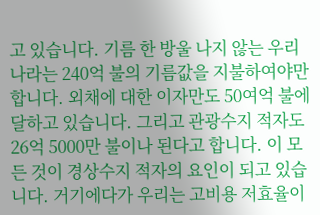고 있습니다. 기름 한 방울 나지 않는 우리나라는 240억 불의 기름값을 지불하여야만 합니다. 외채에 대한 이자만도 50여억 불에 달하고 있습니다. 그리고 관광수지 적자도 26억 5000만 불이나 된다고 합니다. 이 모든 것이 경상수지 적자의 요인이 되고 있습니다. 거기에다가 우리는 고비용 저효율이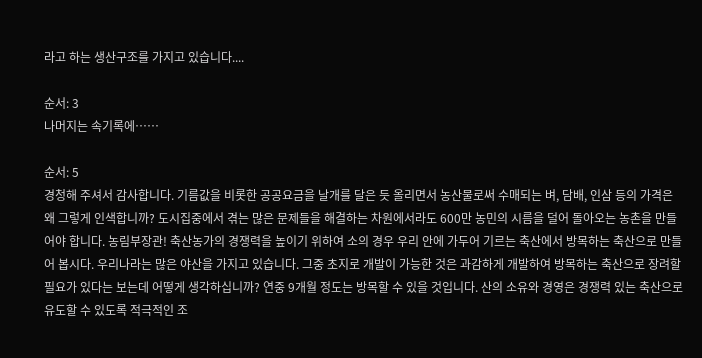라고 하는 생산구조를 가지고 있습니다....

순서: 3
나머지는 속기록에……

순서: 5
경청해 주셔서 감사합니다. 기름값을 비롯한 공공요금을 날개를 달은 듯 올리면서 농산물로써 수매되는 벼, 담배, 인삼 등의 가격은 왜 그렇게 인색합니까? 도시집중에서 겪는 많은 문제들을 해결하는 차원에서라도 600만 농민의 시름을 덜어 돌아오는 농촌을 만들어야 합니다. 농림부장관! 축산농가의 경쟁력을 높이기 위하여 소의 경우 우리 안에 가두어 기르는 축산에서 방목하는 축산으로 만들어 봅시다. 우리나라는 많은 야산을 가지고 있습니다. 그중 초지로 개발이 가능한 것은 과감하게 개발하여 방목하는 축산으로 장려할 필요가 있다는 보는데 어떻게 생각하십니까? 연중 9개월 정도는 방목할 수 있을 것입니다. 산의 소유와 경영은 경쟁력 있는 축산으로 유도할 수 있도록 적극적인 조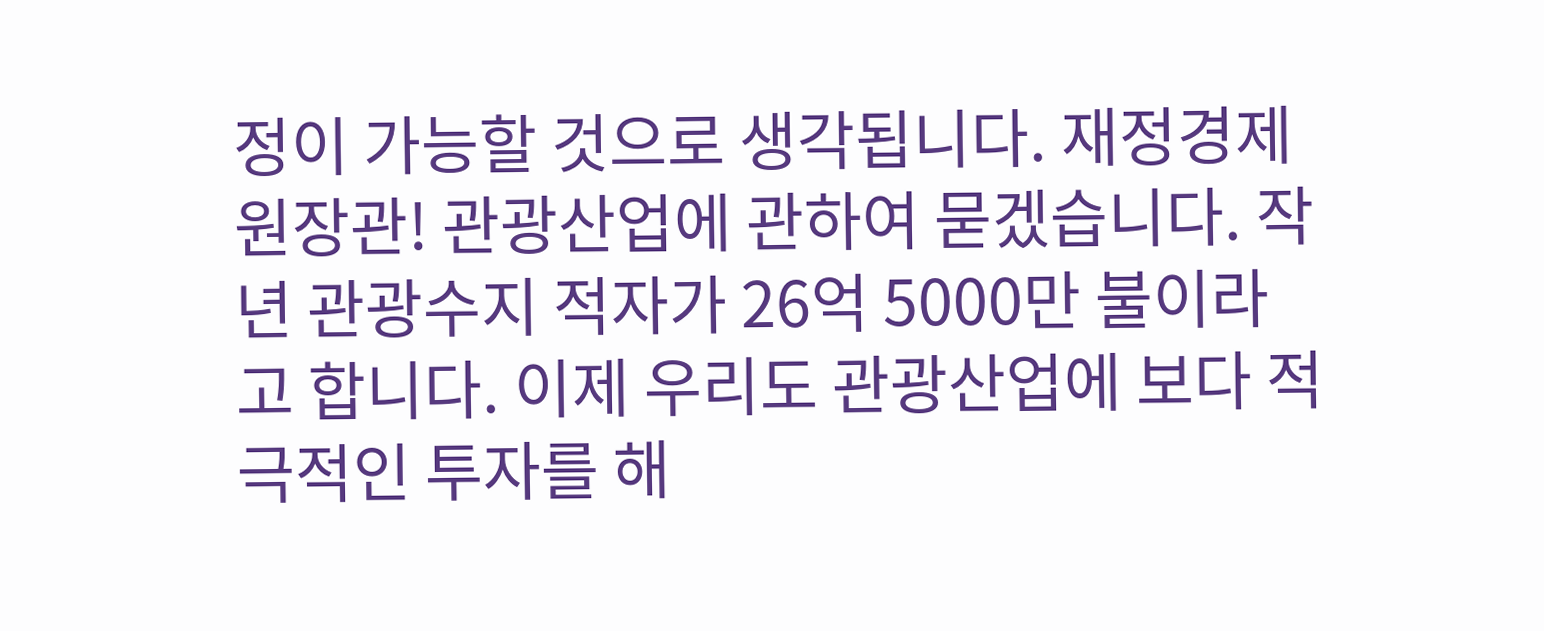정이 가능할 것으로 생각됩니다. 재정경제원장관! 관광산업에 관하여 묻겠습니다. 작년 관광수지 적자가 26억 5000만 불이라고 합니다. 이제 우리도 관광산업에 보다 적극적인 투자를 해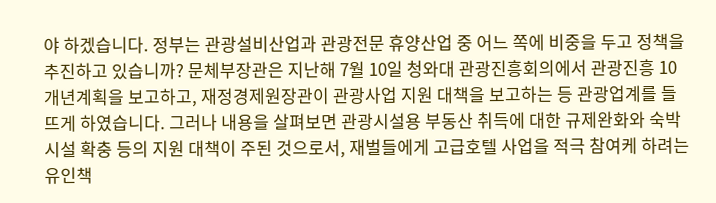야 하겠습니다. 정부는 관광설비산업과 관광전문 휴양산업 중 어느 쪽에 비중을 두고 정책을 추진하고 있습니까? 문체부장관은 지난해 7월 10일 청와대 관광진흥회의에서 관광진흥 10개년계획을 보고하고, 재정경제원장관이 관광사업 지원 대책을 보고하는 등 관광업계를 들뜨게 하였습니다. 그러나 내용을 살펴보면 관광시설용 부동산 취득에 대한 규제완화와 숙박시설 확충 등의 지원 대책이 주된 것으로서, 재벌들에게 고급호텔 사업을 적극 참여케 하려는 유인책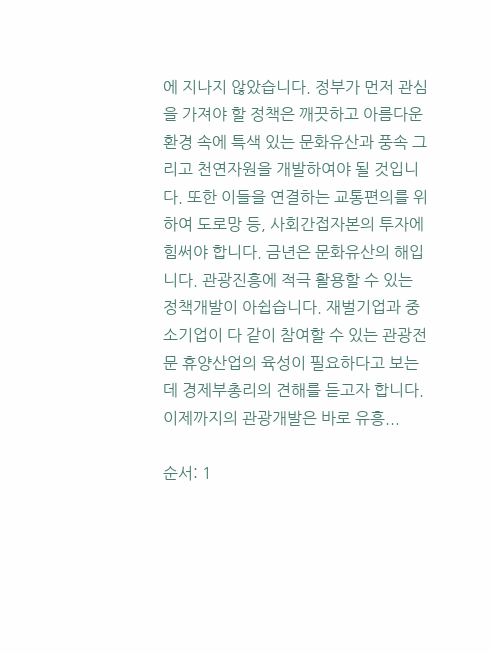에 지나지 않았습니다. 정부가 먼저 관심을 가져야 할 정책은 깨끗하고 아름다운 환경 속에 특색 있는 문화유산과 풍속 그리고 천연자원을 개발하여야 될 것입니다. 또한 이들을 연결하는 교통편의를 위하여 도로망 등, 사회간접자본의 투자에 힘써야 합니다. 금년은 문화유산의 해입니다. 관광진흥에 적극 활용할 수 있는 정책개발이 아쉽습니다. 재벌기업과 중소기업이 다 같이 참여할 수 있는 관광전문 휴양산업의 육성이 필요하다고 보는데 경제부총리의 견해를 듣고자 합니다. 이제까지의 관광개발은 바로 유흥...

순서: 1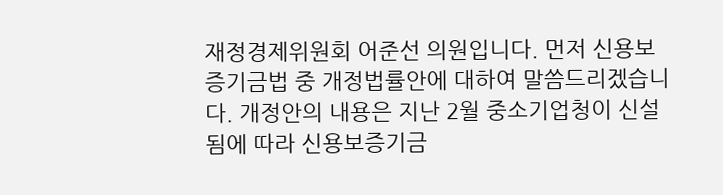재정경제위원회 어준선 의원입니다. 먼저 신용보증기금법 중 개정법률안에 대하여 말씀드리겠습니다. 개정안의 내용은 지난 2월 중소기업청이 신설됨에 따라 신용보증기금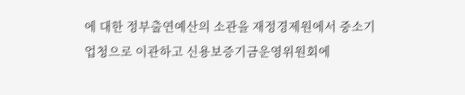에 대한 정부출연예산의 소관을 재정경제원에서 중소기업청으로 이관하고 신용보증기금운영위원회에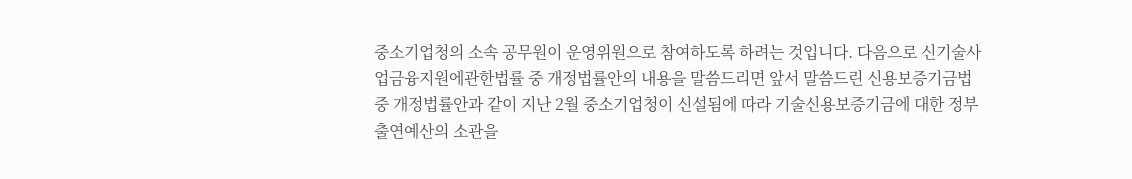중소기업청의 소속 공무원이 운영위원으로 참여하도록 하려는 것입니다. 다음으로 신기술사업금융지원에관한법률 중 개정법률안의 내용을 말씀드리면 앞서 말씀드린 신용보증기금법 중 개정법률안과 같이 지난 2월 중소기업청이 신설됨에 따라 기술신용보증기금에 대한 정부출연예산의 소관을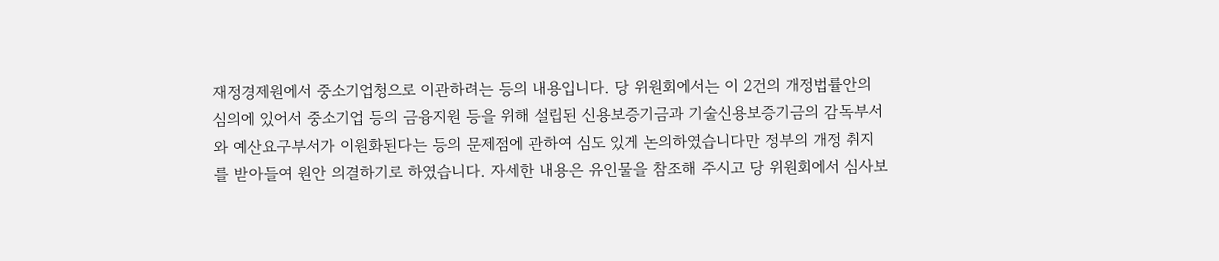재정경제원에서 중소기업청으로 이관하려는 등의 내용입니다. 당 위원회에서는 이 2건의 개정법률안의 심의에 있어서 중소기업 등의 금융지원 등을 위해 설립된 신용보증기금과 기술신용보증기금의 감독부서와 예산요구부서가 이원화된다는 등의 문제점에 관하여 심도 있게 논의하였습니다만 정부의 개정 취지를 받아들여 원안 의결하기로 하였습니다. 자세한 내용은 유인물을 참조해 주시고 당 위원회에서 심사보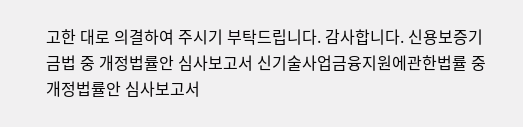고한 대로 의결하여 주시기 부탁드립니다. 감사합니다. 신용보증기금법 중 개정법률안 심사보고서 신기술사업금융지원에관한법률 중 개정법률안 심사보고서